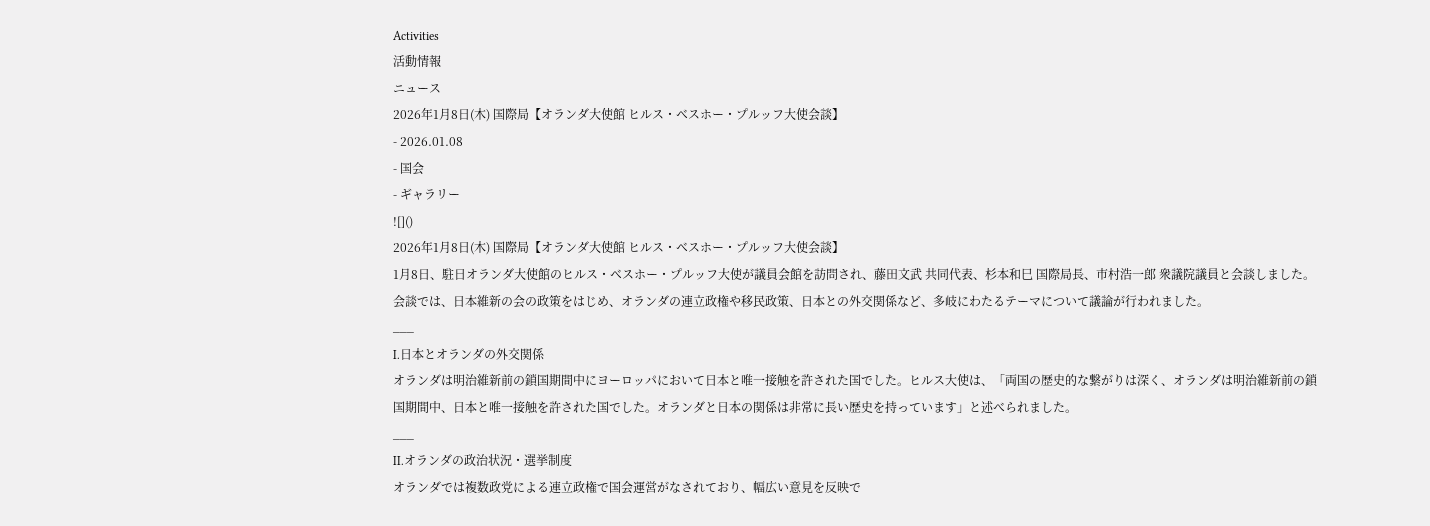Activities
活動情報
ニュース
2026年1月8日(木) 国際局【オランダ大使館 ヒルス・ベスホー・プルッフ大使会談】
- 2026.01.08
- 国会
- ギャラリー
![]()
2026年1月8日(木) 国際局【オランダ大使館 ヒルス・ベスホー・プルッフ大使会談】
1月8日、駐日オランダ大使館のヒルス・ベスホー・プルッフ大使が議員会館を訪問され、藤田文武 共同代表、杉本和巳 国際局長、市村浩一郎 衆議院議員と会談しました。会談では、日本維新の会の政策をはじめ、オランダの連立政権や移民政策、日本との外交関係など、多岐にわたるテーマについて議論が行われました。
___
I.日本とオランダの外交関係
オランダは明治維新前の鎖国期間中にヨーロッパにおいて日本と唯一接触を許された国でした。ヒルス大使は、「両国の歴史的な繋がりは深く、オランダは明治維新前の鎖国期間中、日本と唯一接触を許された国でした。オランダと日本の関係は非常に長い歴史を持っています」と述べられました。
___
II.オランダの政治状況・選挙制度
オランダでは複数政党による連立政権で国会運営がなされており、幅広い意見を反映で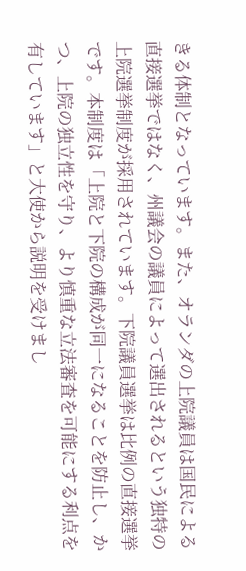きる体制となっています。また、オランダの上院議員は国民による直接選挙ではなく、州議会の議員によって選出されるという独特の上院選挙制度が採用されています。下院議員選挙は比例の直接選挙です。本制度は「上院と下院の構成が同一になることを防止し、かつ、上院の独立性を守り、より慎重な立法審査を可能にする利点を有しています」と大使から説明を受けまし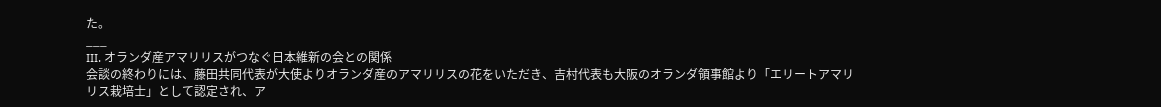た。
___
III. オランダ産アマリリスがつなぐ日本維新の会との関係
会談の終わりには、藤田共同代表が大使よりオランダ産のアマリリスの花をいただき、吉村代表も大阪のオランダ領事館より「エリートアマリリス栽培士」として認定され、ア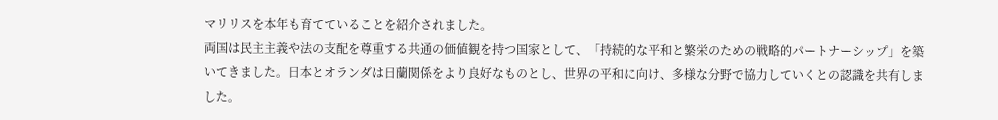マリリスを本年も育てていることを紹介されました。
両国は民主主義や法の支配を尊重する共通の価値観を持つ国家として、「持続的な平和と繁栄のための戦略的パートナーシップ」を築いてきました。日本とオランダは日蘭関係をより良好なものとし、世界の平和に向け、多様な分野で協力していくとの認識を共有しました。